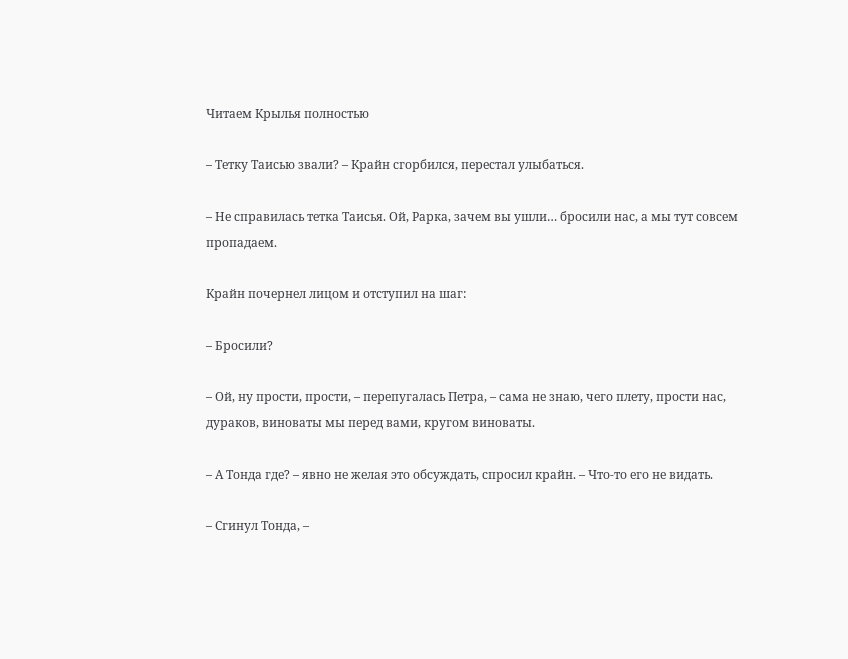Читаем Крылья полностью

– Тетку Таисью звали? – Крайн сгорбился, перестал улыбаться.

– Не справилась тетка Таисья. Ой, Рарка, зачем вы ушли… бросили нас, а мы тут совсем пропадаем.

Крайн почернел лицом и отступил на шаг:

– Бросили?

– Ой, ну прости, прости, – перепугалась Петра, – сама не знаю, чего плету, прости нас, дураков, виноваты мы перед вами, кругом виноваты.

– А Тонда где? – явно не желая это обсуждать, спросил крайн. – Что-то его не видать.

– Сгинул Тонда, –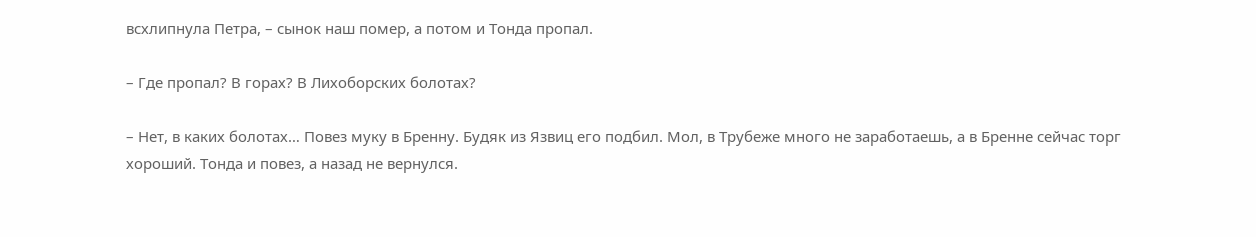всхлипнула Петра, – сынок наш помер, а потом и Тонда пропал.

– Где пропал? В горах? В Лихоборских болотах?

– Нет, в каких болотах… Повез муку в Бренну. Будяк из Язвиц его подбил. Мол, в Трубеже много не заработаешь, а в Бренне сейчас торг хороший. Тонда и повез, а назад не вернулся.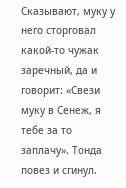Сказывают, муку у него сторговал какой-то чужак заречный, да и говорит: «Свези муку в Сенеж, я тебе за то заплачу». Тонда повез и сгинул.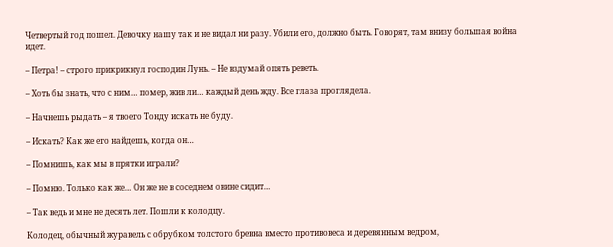Четвертый год пошел. Девочку нашу так и не видал ни разу. Убили его, должно быть. Говорят, там внизу большая война идет.

– Петра! – строго прикрикнул господин Лунь. – Не вздумай опять реветь.

– Хоть бы знать, что с ним… помер, жив ли… каждый день жду. Все глаза проглядела.

– Начнешь рыдать – я твоего Тонду искать не буду.

– Искать? Как же его найдешь, когда он…

– Помнишь, как мы в прятки играли?

– Помню. Только как же… Он же не в соседнем овине сидит…

– Так ведь и мне не десять лет. Пошли к колодцу.

Колодец, обычный журавель с обрубком толстого бревна вместо противовеса и деревянным ведром,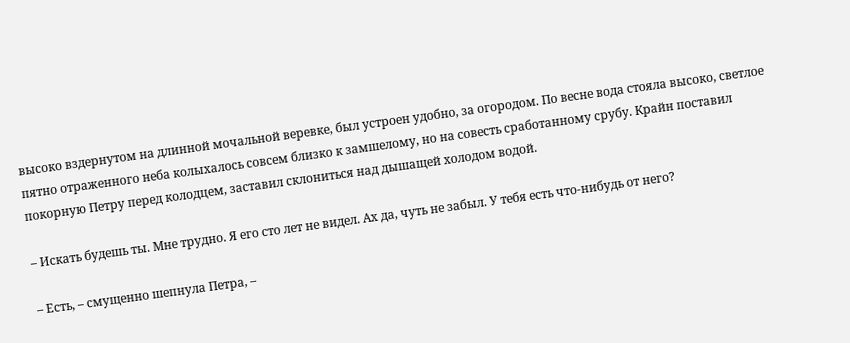высоко вздернутом на длинной мочальной веревке, был устроен удобно, за огородом. По весне вода стояла высоко, светлое пятно отраженного неба колыхалось совсем близко к замшелому, но на совесть сработанному срубу. Крайн поставил покорную Петру перед колодцем, заставил склониться над дышащей холодом водой.

– Искать будешь ты. Мне трудно. Я его сто лет не видел. Ах да, чуть не забыл. У тебя есть что-нибудь от него?

– Есть, – смущенно шепнула Петра, –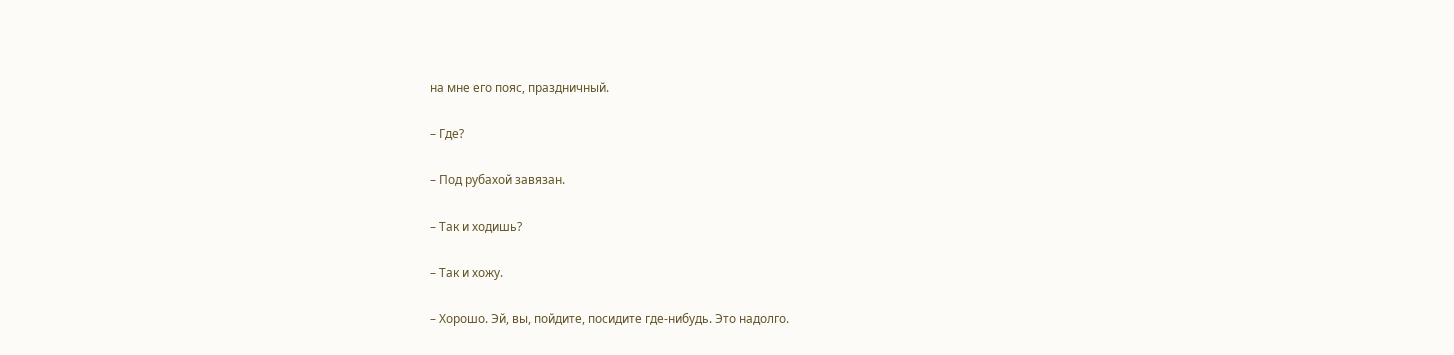на мне его пояс, праздничный.

– Где?

– Под рубахой завязан.

– Так и ходишь?

– Так и хожу.

– Хорошо. Эй, вы, пойдите, посидите где-нибудь. Это надолго.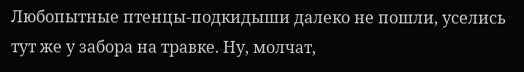Любопытные птенцы-подкидыши далеко не пошли, уселись тут же у забора на травке. Ну, молчат,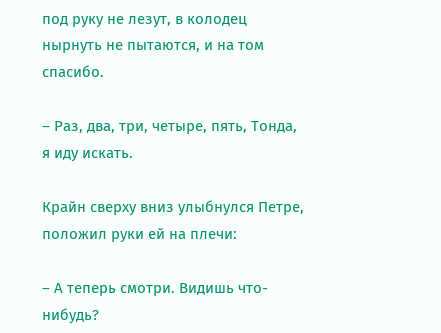под руку не лезут, в колодец нырнуть не пытаются, и на том спасибо.

– Раз, два, три, четыре, пять, Тонда, я иду искать.

Крайн сверху вниз улыбнулся Петре, положил руки ей на плечи:

– А теперь смотри. Видишь что-нибудь?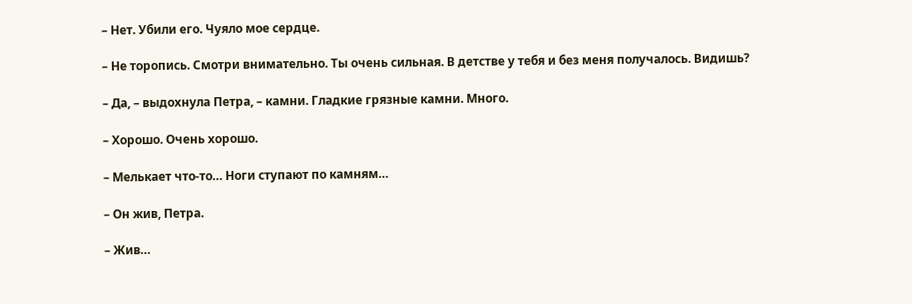– Нет. Убили его. Чуяло мое сердце.

– Не торопись. Смотри внимательно. Ты очень сильная. В детстве у тебя и без меня получалось. Видишь?

– Да, – выдохнула Петра, – камни. Гладкие грязные камни. Много.

– Хорошо. Очень хорошо.

– Мелькает что-то… Ноги ступают по камням…

– Он жив, Петра.

– Жив…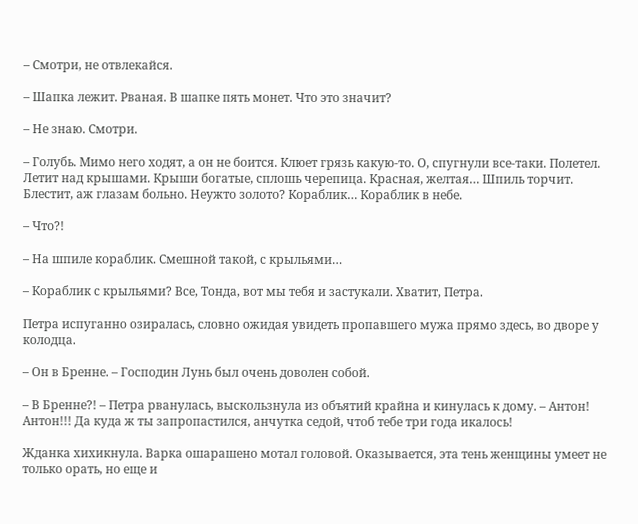– Смотри, не отвлекайся.

– Шапка лежит. Рваная. В шапке пять монет. Что это значит?

– Не знаю. Смотри.

– Голубь. Мимо него ходят, а он не боится. Клюет грязь какую-то. О, спугнули все-таки. Полетел. Летит над крышами. Крыши богатые, сплошь черепица. Красная, желтая… Шпиль торчит. Блестит, аж глазам больно. Неужто золото? Кораблик… Кораблик в небе.

– Что?!

– На шпиле кораблик. Смешной такой, с крыльями…

– Кораблик с крыльями? Все, Тонда, вот мы тебя и застукали. Хватит, Петра.

Петра испуганно озиралась, словно ожидая увидеть пропавшего мужа прямо здесь, во дворе у колодца.

– Он в Бренне. – Господин Лунь был очень доволен собой.

– В Бренне?! – Петра рванулась, выскользнула из объятий крайна и кинулась к дому. – Антон! Антон!!! Да куда ж ты запропастился, анчутка седой, чтоб тебе три года икалось!

Жданка хихикнула. Варка ошарашено мотал головой. Оказывается, эта тень женщины умеет не только орать, но еще и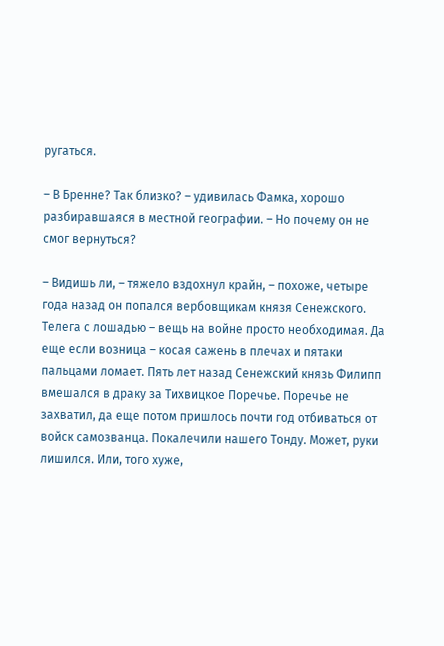ругаться.

– В Бренне? Так близко? – удивилась Фамка, хорошо разбиравшаяся в местной географии. – Но почему он не смог вернуться?

– Видишь ли, – тяжело вздохнул крайн, – похоже, четыре года назад он попался вербовщикам князя Сенежского. Телега с лошадью – вещь на войне просто необходимая. Да еще если возница – косая сажень в плечах и пятаки пальцами ломает. Пять лет назад Сенежский князь Филипп вмешался в драку за Тихвицкое Поречье. Поречье не захватил, да еще потом пришлось почти год отбиваться от войск самозванца. Покалечили нашего Тонду. Может, руки лишился. Или, того хуже,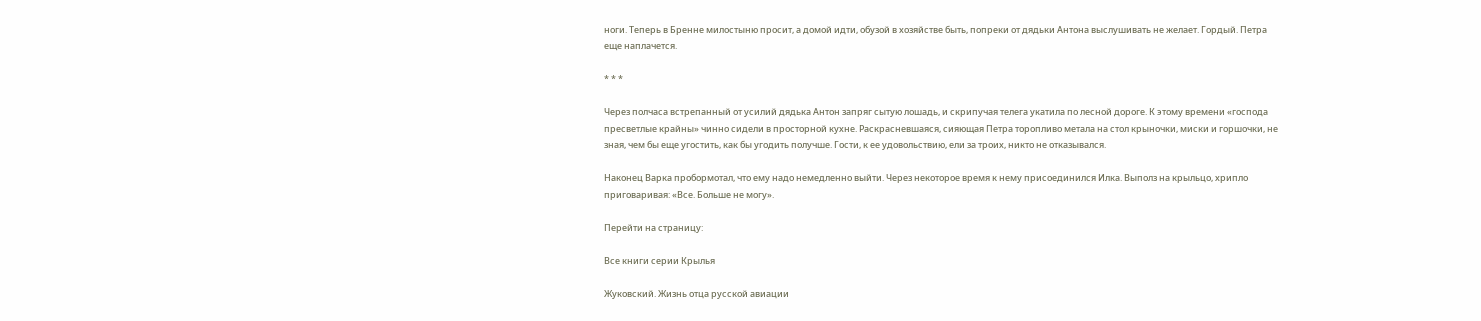ноги. Теперь в Бренне милостыню просит, а домой идти, обузой в хозяйстве быть, попреки от дядьки Антона выслушивать не желает. Гордый. Петра еще наплачется.

* * *

Через полчаса встрепанный от усилий дядька Антон запряг сытую лошадь, и скрипучая телега укатила по лесной дороге. К этому времени «господа пресветлые крайны» чинно сидели в просторной кухне. Раскрасневшаяся, сияющая Петра торопливо метала на стол крыночки, миски и горшочки, не зная, чем бы еще угостить, как бы угодить получше. Гости, к ее удовольствию, ели за троих, никто не отказывался.

Наконец Варка пробормотал, что ему надо немедленно выйти. Через некоторое время к нему присоединился Илка. Выполз на крыльцо, хрипло приговаривая: «Все. Больше не могу».

Перейти на страницу:

Все книги серии Крылья

Жуковский. Жизнь отца русской авиации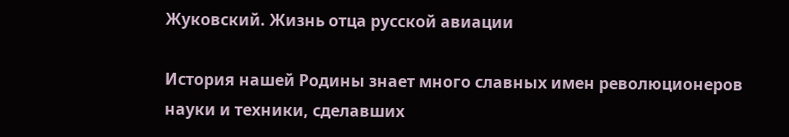Жуковский. Жизнь отца русской авиации

История нашей Родины знает много славных имен революционеров науки и техники, сделавших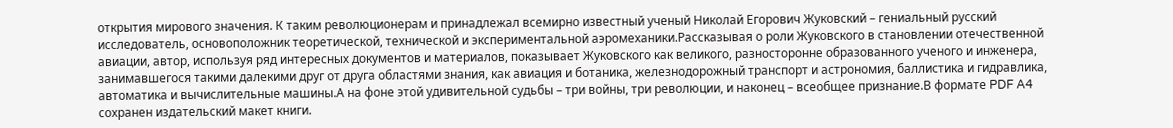открытия мирового значения. К таким революционерам и принадлежал всемирно известный ученый Николай Егорович Жуковский – гениальный русский исследователь, основоположник теоретической, технической и экспериментальной аэромеханики.Рассказывая о роли Жуковского в становлении отечественной авиации, автор, используя ряд интересных документов и материалов, показывает Жуковского как великого, разносторонне образованного ученого и инженера, занимавшегося такими далекими друг от друга областями знания, как авиация и ботаника, железнодорожный транспорт и астрономия, баллистика и гидравлика, автоматика и вычислительные машины.А на фоне этой удивительной судьбы – три войны, три революции, и наконец – всеобщее признание.В формате PDF A4 сохранен издательский макет книги.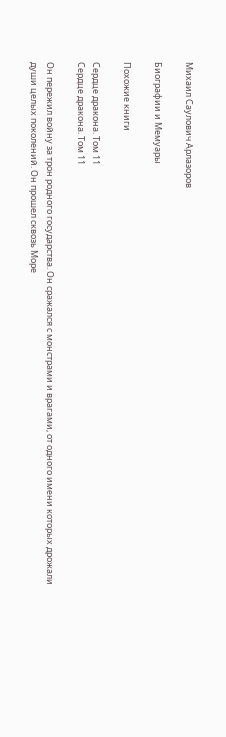Михаил Саулович Арлазоров

Биографии и Мемуары

Похожие книги

Сердце дракона. Том 11
Сердце дракона. Том 11

Он пережил войну за трон родного государства. Он сражался с монстрами и врагами, от одного имени которых дрожали души целых поколений. Он прошел сквозь Море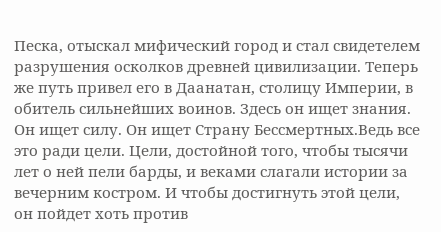Песка, отыскал мифический город и стал свидетелем разрушения осколков древней цивилизации. Теперь же путь привел его в Даанатан, столицу Империи, в обитель сильнейших воинов. Здесь он ищет знания. Он ищет силу. Он ищет Страну Бессмертных.Ведь все это ради цели. Цели, достойной того, чтобы тысячи лет о ней пели барды, и веками слагали истории за вечерним костром. И чтобы достигнуть этой цели, он пойдет хоть против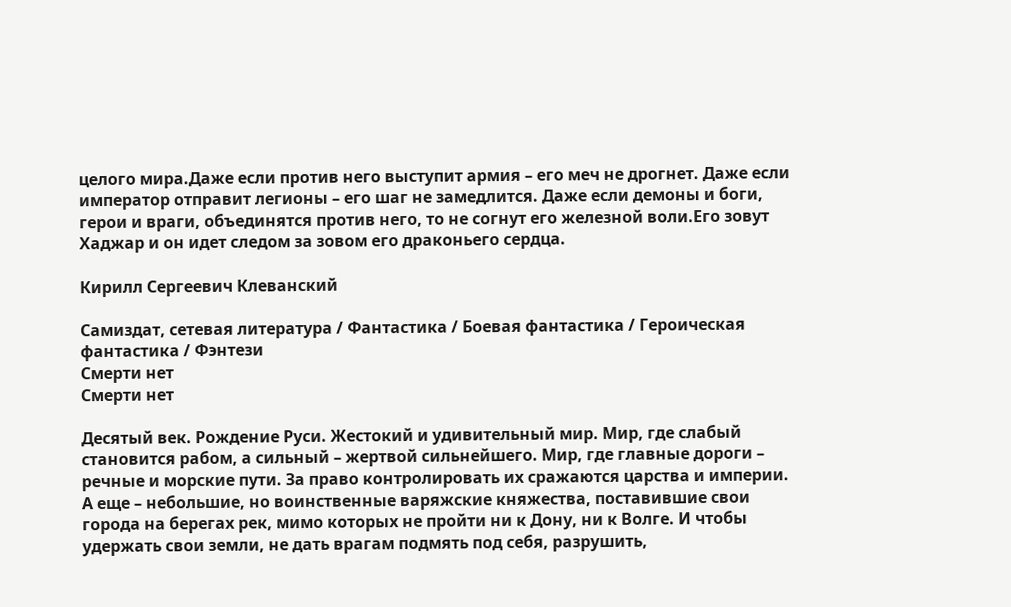целого мира.Даже если против него выступит армия – его меч не дрогнет. Даже если император отправит легионы – его шаг не замедлится. Даже если демоны и боги, герои и враги, объединятся против него, то не согнут его железной воли.Его зовут Хаджар и он идет следом за зовом его драконьего сердца.

Кирилл Сергеевич Клеванский

Самиздат, сетевая литература / Фантастика / Боевая фантастика / Героическая фантастика / Фэнтези
Смерти нет
Смерти нет

Десятый век. Рождение Руси. Жестокий и удивительный мир. Мир, где слабый становится рабом, а сильный – жертвой сильнейшего. Мир, где главные дороги – речные и морские пути. За право контролировать их сражаются царства и империи. А еще – небольшие, но воинственные варяжские княжества, поставившие свои города на берегах рек, мимо которых не пройти ни к Дону, ни к Волге. И чтобы удержать свои земли, не дать врагам подмять под себя, разрушить,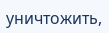уничтожить,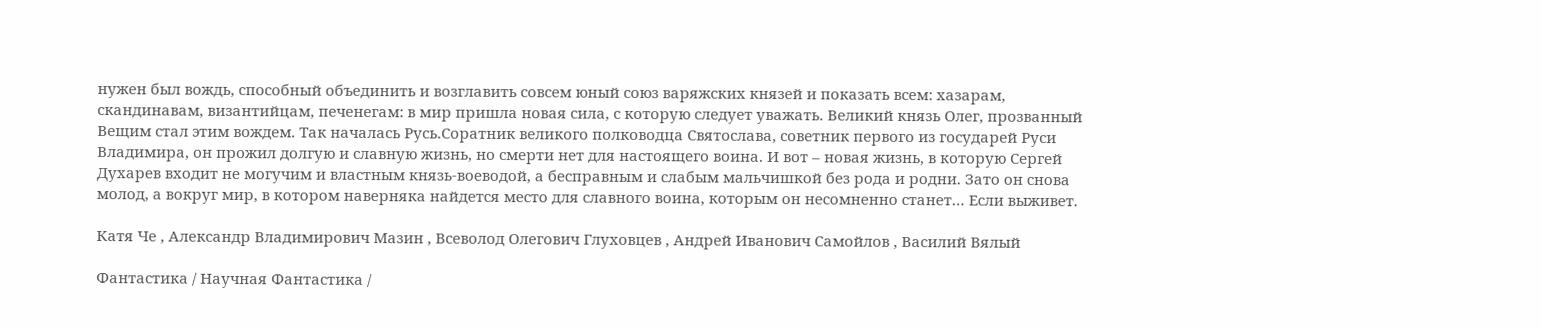нужен был вождь, способный объединить и возглавить совсем юный союз варяжских князей и показать всем: хазарам, скандинавам, византийцам, печенегам: в мир пришла новая сила, с которую следует уважать. Великий князь Олег, прозванный Вещим стал этим вождем. Так началась Русь.Соратник великого полководца Святослава, советник первого из государей Руси Владимира, он прожил долгую и славную жизнь, но смерти нет для настоящего воина. И вот – новая жизнь, в которую Сергей Духарев входит не могучим и властным князь-воеводой, а бесправным и слабым мальчишкой без рода и родни. Зато он снова молод, а вокруг мир, в котором наверняка найдется место для славного воина, которым он несомненно станет… Если выживет.

Катя Че , Александр Владимирович Мазин , Всеволод Олегович Глуховцев , Андрей Иванович Самойлов , Василий Вялый

Фантастика / Научная Фантастика /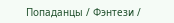Попаданцы / Фэнтези /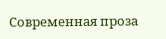Современная проза